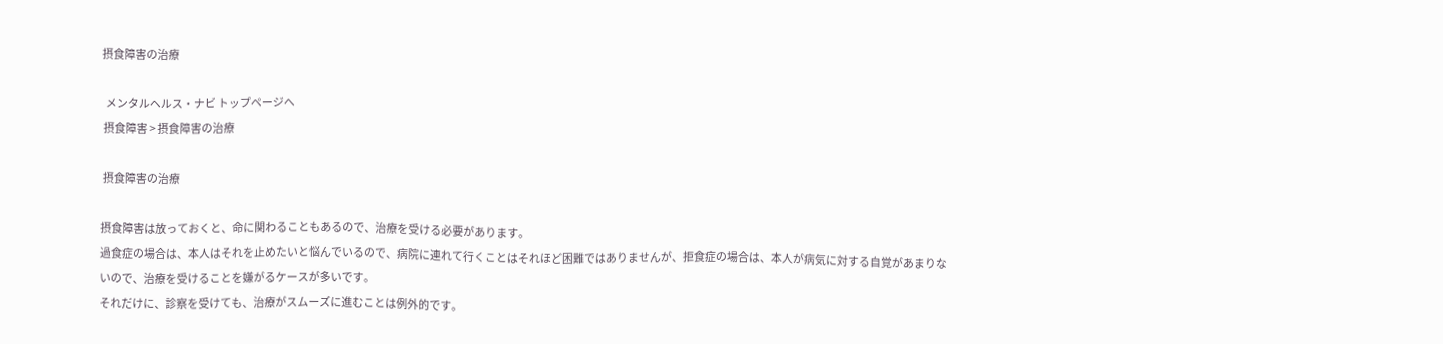摂食障害の治療

  メンタルヘルス・ナビ トップページへ
 摂食障害 > 摂食障害の治療

 摂食障害の治療

摂食障害は放っておくと、命に関わることもあるので、治療を受ける必要があります。
過食症の場合は、本人はそれを止めたいと悩んでいるので、病院に連れて行くことはそれほど困難ではありませんが、拒食症の場合は、本人が病気に対する自覚があまりないので、治療を受けることを嫌がるケースが多いです。
それだけに、診察を受けても、治療がスムーズに進むことは例外的です。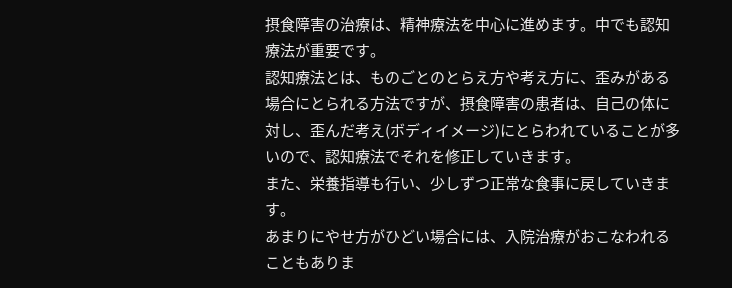摂食障害の治療は、精神療法を中心に進めます。中でも認知療法が重要です。
認知療法とは、ものごとのとらえ方や考え方に、歪みがある場合にとられる方法ですが、摂食障害の患者は、自己の体に対し、歪んだ考え(ボディイメージ)にとらわれていることが多いので、認知療法でそれを修正していきます。
また、栄養指導も行い、少しずつ正常な食事に戻していきます。
あまりにやせ方がひどい場合には、入院治療がおこなわれることもありま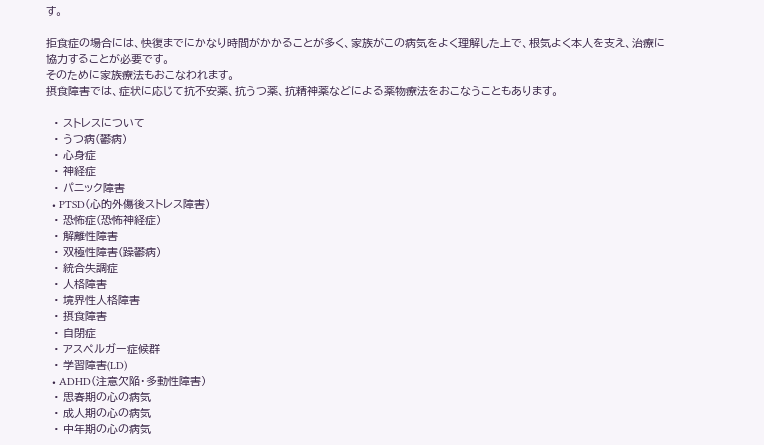す。

拒食症の場合には、快復までにかなり時間がかかることが多く、家族がこの病気をよく理解した上で、根気よく本人を支え、治療に協力することが必要です。
そのために家族療法もおこなわれます。
摂食障害では、症状に応じて抗不安薬、抗うつ薬、抗精神薬などによる薬物療法をおこなうこともあります。

  • ストレスについて
  • うつ病(鬱病)
  • 心身症
  • 神経症
  • パニック障害
  • PTSD(心的外傷後ストレス障害)
  • 恐怖症(恐怖神経症)
  • 解離性障害
  • 双極性障害(躁鬱病)
  • 統合失調症
  • 人格障害
  • 境界性人格障害
  • 摂食障害
  • 自閉症
  • アスペルガー症候群
  • 学習障害(LD)
  • ADHD(注意欠陥・多動性障害)
  • 思春期の心の病気
  • 成人期の心の病気
  • 中年期の心の病気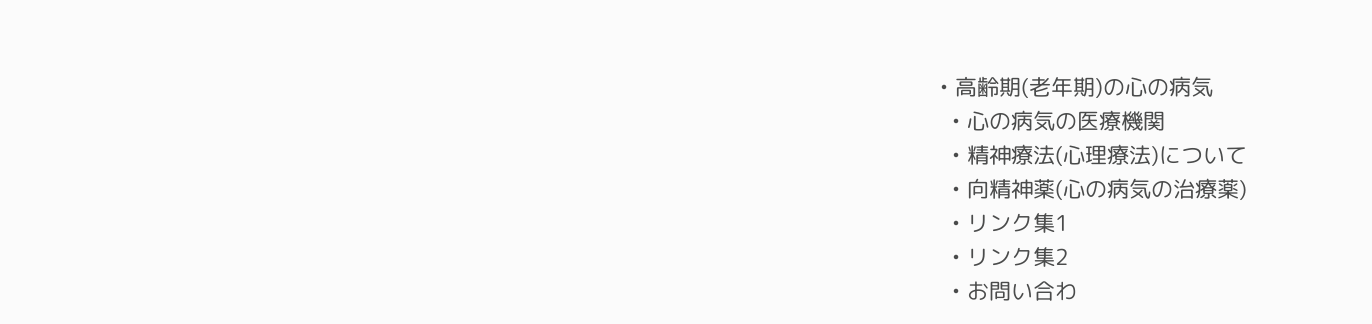• 高齢期(老年期)の心の病気
  • 心の病気の医療機関
  • 精神療法(心理療法)について
  • 向精神薬(心の病気の治療薬)
  • リンク集1
  • リンク集2
  • お問い合わ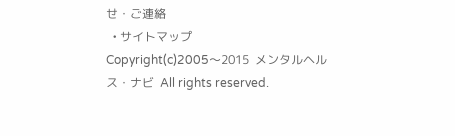せ・ご連絡
  • サイトマップ
Copyright(c)2005〜2015  メンタルヘルス・ナビ  All rights reserved.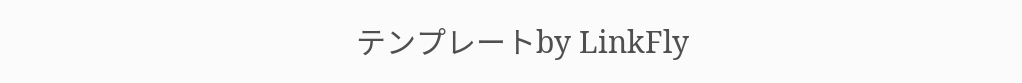テンプレートby LinkFly